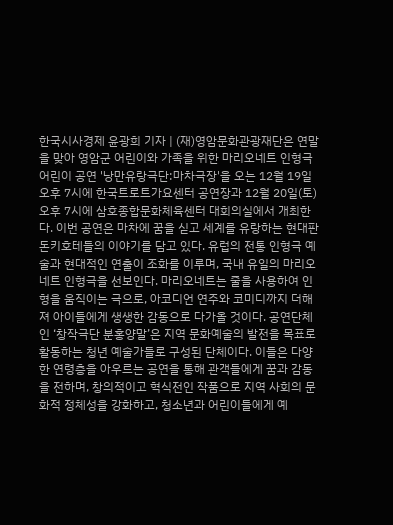한국시사경제 윤광희 기자 | (재)영암문화관광재단은 연말을 맞아 영암군 어린이와 가족을 위한 마리오네트 인형극 어린이 공연 '낭만유랑극단:마차극장'을 오는 12월 19일 오후 7시에 한국트로트가요센터 공연장과 12월 20일(토) 오후 7시에 삼호종합문화체육센터 대회의실에서 개최한다. 이번 공연은 마차에 꿈을 싣고 세계를 유랑하는 현대판 돈키호테들의 이야기를 담고 있다. 유럽의 전통 인형극 예술과 현대적인 연출이 조화를 이루며, 국내 유일의 마리오네트 인형극을 선보인다. 마리오네트는 줄을 사용하여 인형을 움직이는 극으로, 아코디언 연주와 코미디까지 더해져 아이들에게 생생한 감동으로 다가올 것이다. 공연단체인 ‘창작극단 분홍양말’은 지역 문화예술의 발전을 목표로 활동하는 청년 예술가들로 구성된 단체이다. 이들은 다양한 연령층을 아우르는 공연을 통해 관객들에게 꿈과 감동을 전하며, 창의적이고 혁식전인 작품으로 지역 사회의 문화적 정체성을 강화하고, 청소년과 어린이들에게 예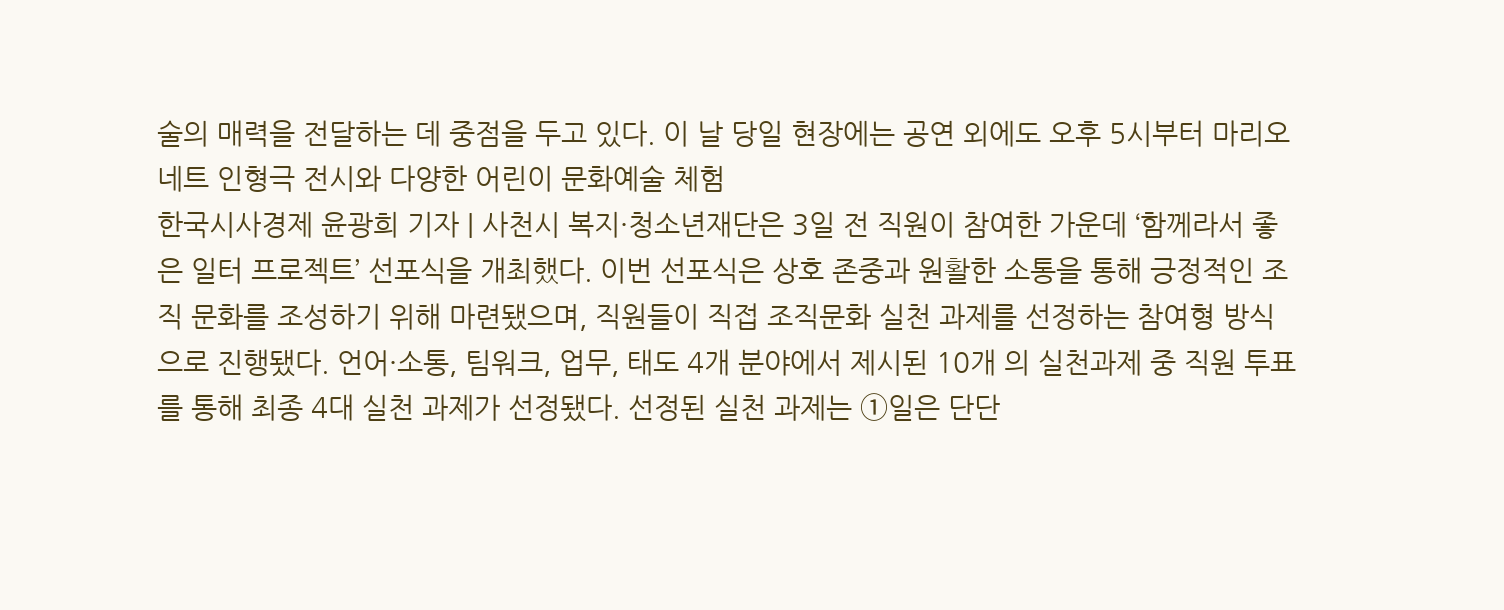술의 매력을 전달하는 데 중점을 두고 있다. 이 날 당일 현장에는 공연 외에도 오후 5시부터 마리오네트 인형극 전시와 다양한 어린이 문화예술 체험
한국시사경제 윤광희 기자 | 사천시 복지·청소년재단은 3일 전 직원이 참여한 가운데 ‘함께라서 좋은 일터 프로젝트’ 선포식을 개최했다. 이번 선포식은 상호 존중과 원활한 소통을 통해 긍정적인 조직 문화를 조성하기 위해 마련됐으며, 직원들이 직접 조직문화 실천 과제를 선정하는 참여형 방식으로 진행됐다. 언어·소통, 팀워크, 업무, 태도 4개 분야에서 제시된 10개 의 실천과제 중 직원 투표를 통해 최종 4대 실천 과제가 선정됐다. 선정된 실천 과제는 ①일은 단단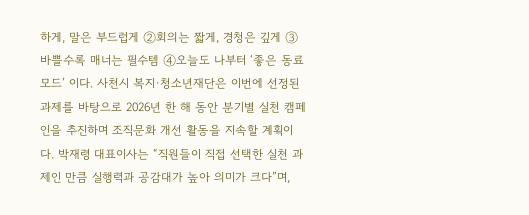하게, 말은 부드럽게 ②회의는 짧게, 경청은 깊게 ③바쁠수록 매너는 필수템 ④오늘도 나부터 ‘좋은 동료 모드’ 이다. 사천시 복지·청소년재단은 이번에 선정된 과제를 바탕으로 2026년 한 해 동안 분기별 실천 캠페인을 추진하며 조직문화 개선 활동을 지속할 계획이다. 박재령 대표이사는 “직원들이 직접 선택한 실천 과제인 만큼 실행력과 공감대가 높아 의미가 크다”며,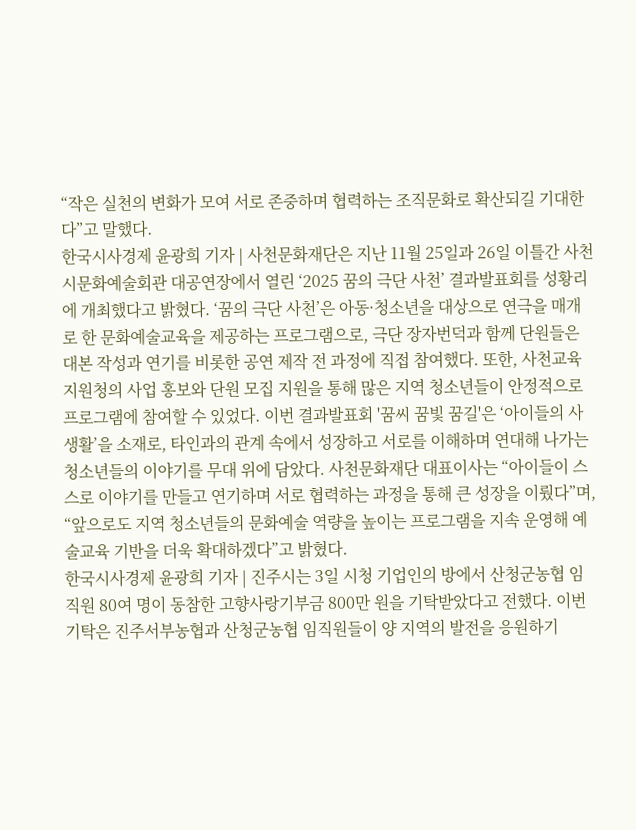“작은 실천의 변화가 모여 서로 존중하며 협력하는 조직문화로 확산되길 기대한다”고 말했다.
한국시사경제 윤광희 기자 | 사천문화재단은 지난 11월 25일과 26일 이틀간 사천시문화예술회관 대공연장에서 열린 ‘2025 꿈의 극단 사천’ 결과발표회를 성황리에 개최했다고 밝혔다. ‘꿈의 극단 사천’은 아동·청소년을 대상으로 연극을 매개로 한 문화예술교육을 제공하는 프로그램으로, 극단 장자번덕과 함께 단원들은 대본 작성과 연기를 비롯한 공연 제작 전 과정에 직접 참여했다. 또한, 사천교육지원청의 사업 홍보와 단원 모집 지원을 통해 많은 지역 청소년들이 안정적으로 프로그램에 참여할 수 있었다. 이번 결과발표회 '꿈씨 꿈빛 꿈길'은 ‘아이들의 사생활’을 소재로, 타인과의 관계 속에서 성장하고 서로를 이해하며 연대해 나가는 청소년들의 이야기를 무대 위에 담았다. 사천문화재단 대표이사는 “아이들이 스스로 이야기를 만들고 연기하며 서로 협력하는 과정을 통해 큰 성장을 이뤘다”며, “앞으로도 지역 청소년들의 문화예술 역량을 높이는 프로그램을 지속 운영해 예술교육 기반을 더욱 확대하겠다”고 밝혔다.
한국시사경제 윤광희 기자 | 진주시는 3일 시청 기업인의 방에서 산청군농협 임직원 80여 명이 동참한 고향사랑기부금 800만 원을 기탁받았다고 전했다. 이번 기탁은 진주서부농협과 산청군농협 임직원들이 양 지역의 발전을 응원하기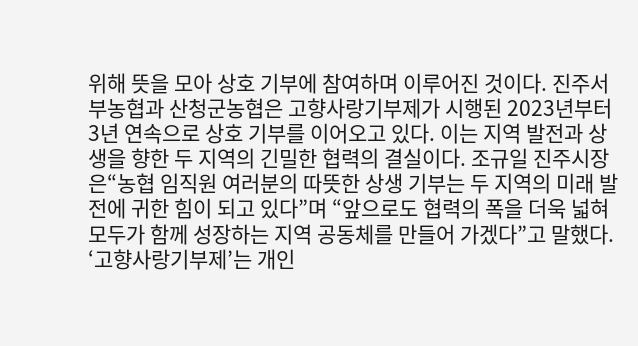위해 뜻을 모아 상호 기부에 참여하며 이루어진 것이다. 진주서부농협과 산청군농협은 고향사랑기부제가 시행된 2023년부터 3년 연속으로 상호 기부를 이어오고 있다. 이는 지역 발전과 상생을 향한 두 지역의 긴밀한 협력의 결실이다. 조규일 진주시장은“농협 임직원 여러분의 따뜻한 상생 기부는 두 지역의 미래 발전에 귀한 힘이 되고 있다”며 “앞으로도 협력의 폭을 더욱 넓혀 모두가 함께 성장하는 지역 공동체를 만들어 가겠다”고 말했다. ‘고향사랑기부제’는 개인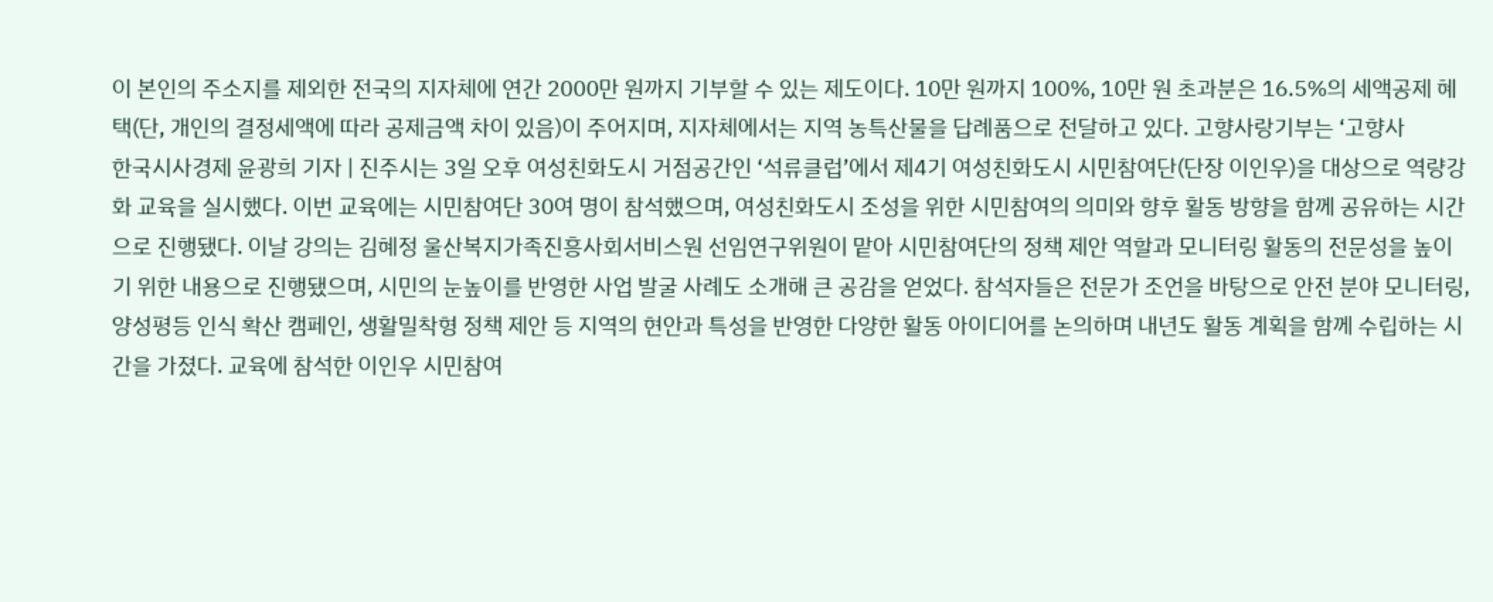이 본인의 주소지를 제외한 전국의 지자체에 연간 2000만 원까지 기부할 수 있는 제도이다. 10만 원까지 100%, 10만 원 초과분은 16.5%의 세액공제 혜택(단, 개인의 결정세액에 따라 공제금액 차이 있음)이 주어지며, 지자체에서는 지역 농특산물을 답례품으로 전달하고 있다. 고향사랑기부는 ‘고향사
한국시사경제 윤광희 기자 | 진주시는 3일 오후 여성친화도시 거점공간인 ‘석류클럽’에서 제4기 여성친화도시 시민참여단(단장 이인우)을 대상으로 역량강화 교육을 실시했다. 이번 교육에는 시민참여단 30여 명이 참석했으며, 여성친화도시 조성을 위한 시민참여의 의미와 향후 활동 방향을 함께 공유하는 시간으로 진행됐다. 이날 강의는 김혜정 울산복지가족진흥사회서비스원 선임연구위원이 맡아 시민참여단의 정책 제안 역할과 모니터링 활동의 전문성을 높이기 위한 내용으로 진행됐으며, 시민의 눈높이를 반영한 사업 발굴 사례도 소개해 큰 공감을 얻었다. 참석자들은 전문가 조언을 바탕으로 안전 분야 모니터링, 양성평등 인식 확산 캠페인, 생활밀착형 정책 제안 등 지역의 현안과 특성을 반영한 다양한 활동 아이디어를 논의하며 내년도 활동 계획을 함께 수립하는 시간을 가졌다. 교육에 참석한 이인우 시민참여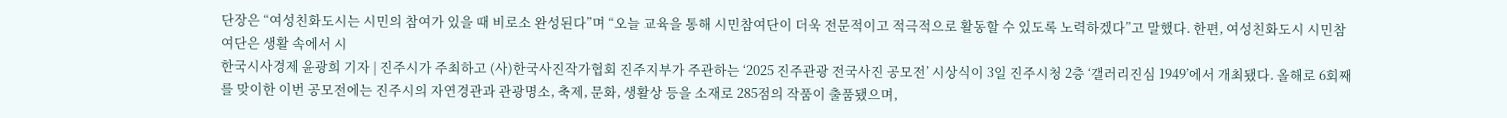단장은 “여성친화도시는 시민의 참여가 있을 때 비로소 완성된다”며 “오늘 교육을 통해 시민참여단이 더욱 전문적이고 적극적으로 활동할 수 있도록 노력하겠다”고 말했다. 한편, 여성친화도시 시민참여단은 생활 속에서 시
한국시사경제 윤광희 기자 | 진주시가 주최하고 (사)한국사진작가협회 진주지부가 주관하는 ‘2025 진주관광 전국사진 공모전’ 시상식이 3일 진주시청 2층 ‘갤러리진심 1949’에서 개최됐다. 올해로 6회째를 맞이한 이번 공모전에는 진주시의 자연경관과 관광명소, 축제, 문화, 생활상 등을 소재로 285점의 작품이 출품됐으며,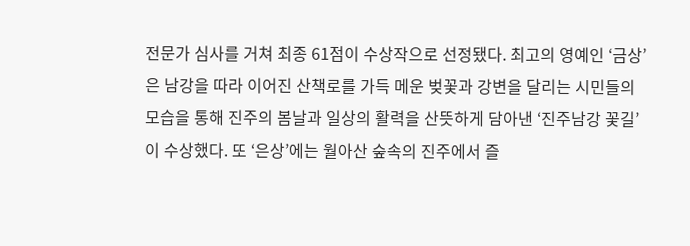전문가 심사를 거쳐 최종 61점이 수상작으로 선정됐다. 최고의 영예인 ‘금상’은 남강을 따라 이어진 산책로를 가득 메운 벚꽃과 강변을 달리는 시민들의 모습을 통해 진주의 봄날과 일상의 활력을 산뜻하게 담아낸 ‘진주남강 꽃길’이 수상했다. 또 ‘은상’에는 월아산 숲속의 진주에서 즐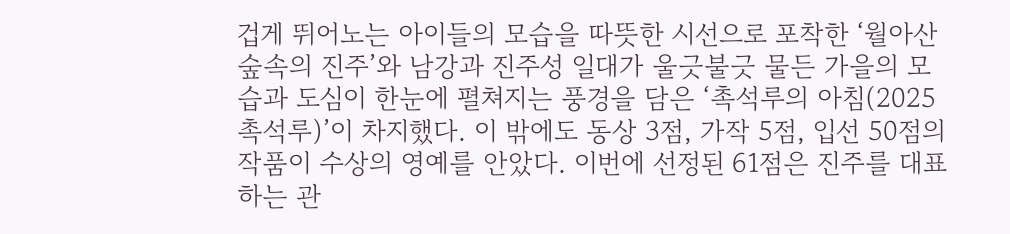겁게 뛰어노는 아이들의 모습을 따뜻한 시선으로 포착한 ‘월아산 숲속의 진주’와 남강과 진주성 일대가 울긋불긋 물든 가을의 모습과 도심이 한눈에 펼쳐지는 풍경을 담은 ‘촉석루의 아침(2025 촉석루)’이 차지했다. 이 밖에도 동상 3점, 가작 5점, 입선 50점의 작품이 수상의 영예를 안았다. 이번에 선정된 61점은 진주를 대표하는 관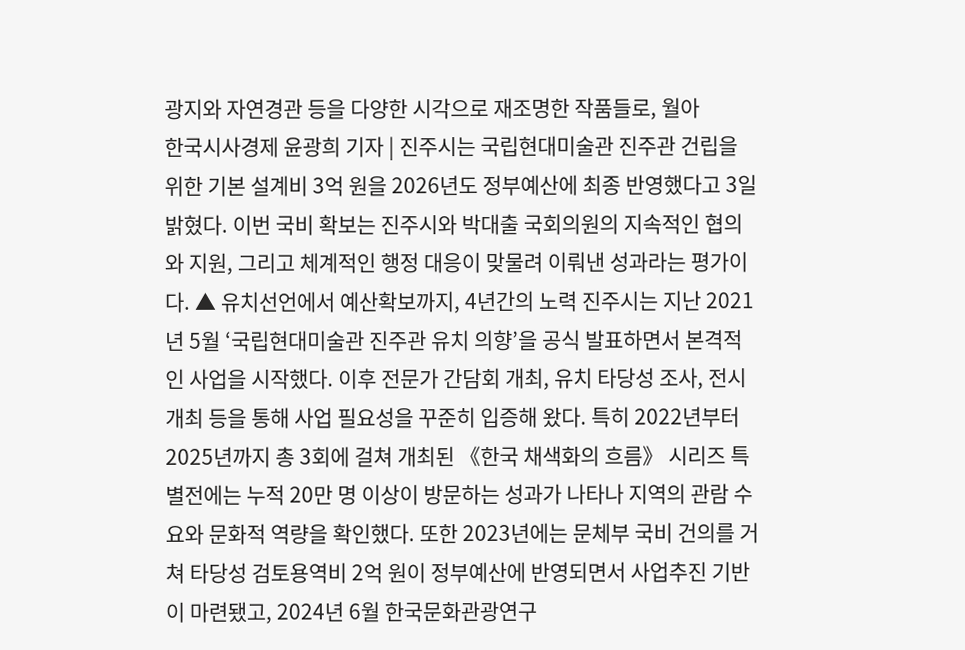광지와 자연경관 등을 다양한 시각으로 재조명한 작품들로, 월아
한국시사경제 윤광희 기자 | 진주시는 국립현대미술관 진주관 건립을 위한 기본 설계비 3억 원을 2026년도 정부예산에 최종 반영했다고 3일 밝혔다. 이번 국비 확보는 진주시와 박대출 국회의원의 지속적인 협의와 지원, 그리고 체계적인 행정 대응이 맞물려 이뤄낸 성과라는 평가이다. ▲ 유치선언에서 예산확보까지, 4년간의 노력 진주시는 지난 2021년 5월 ‘국립현대미술관 진주관 유치 의향’을 공식 발표하면서 본격적인 사업을 시작했다. 이후 전문가 간담회 개최, 유치 타당성 조사, 전시 개최 등을 통해 사업 필요성을 꾸준히 입증해 왔다. 특히 2022년부터 2025년까지 총 3회에 걸쳐 개최된 《한국 채색화의 흐름》 시리즈 특별전에는 누적 20만 명 이상이 방문하는 성과가 나타나 지역의 관람 수요와 문화적 역량을 확인했다. 또한 2023년에는 문체부 국비 건의를 거쳐 타당성 검토용역비 2억 원이 정부예산에 반영되면서 사업추진 기반이 마련됐고, 2024년 6월 한국문화관광연구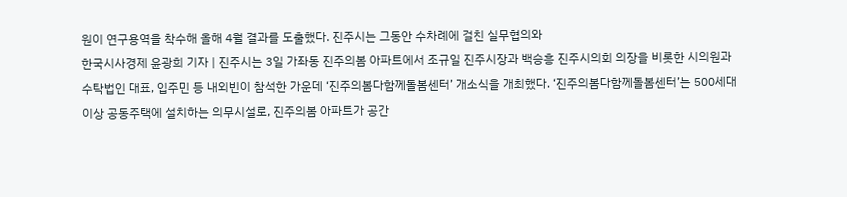원이 연구용역을 착수해 올해 4월 결과를 도출했다. 진주시는 그동안 수차례에 걸친 실무협의와
한국시사경제 윤광희 기자 | 진주시는 3일 가좌동 진주의봄 아파트에서 조규일 진주시장과 백승흥 진주시의회 의장을 비롯한 시의원과 수탁법인 대표, 입주민 등 내외빈이 참석한 가운데 ‘진주의봄다함께돌봄센터’ 개소식을 개최했다. ‘진주의봄다함께돌봄센터’는 500세대 이상 공동주택에 설치하는 의무시설로, 진주의봄 아파트가 공간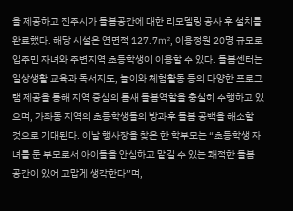을 제공하고 진주시가 돌봄공간에 대한 리모델링 공사 후 설치를 완료했다. 해당 시설은 연면적 127.7㎡, 이용정원 20명 규모로 입주민 자녀와 주변지역 초등학생이 이용할 수 있다. 돌봄센터는 일상생활 교육과 독서지도, 놀이와 체험활동 등의 다양한 프로그램 제공을 통해 지역 중심의 틈새 돌봄역할을 충실히 수행하고 있으며, 가좌동 지역의 초등학생들의 방과후 돌봄 공백을 해소할 것으로 기대된다. 이날 행사장을 찾은 한 학부모는 “초등학생 자녀를 둔 부모로서 아이들을 안심하고 맡길 수 있는 쾌적한 돌봄 공간이 있어 고맙게 생각한다”며,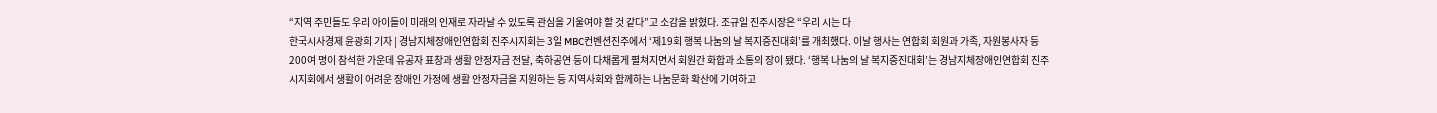“지역 주민들도 우리 아이들이 미래의 인재로 자라날 수 있도록 관심을 기울여야 할 것 같다”고 소감을 밝혔다. 조규일 진주시장은 “우리 시는 다
한국시사경제 윤광희 기자 | 경남지체장애인연합회 진주시지회는 3일 MBC컨벤션진주에서 ‘제19회 행복 나눔의 날 복지증진대회’를 개최했다. 이날 행사는 연합회 회원과 가족, 자원봉사자 등 200여 명이 참석한 가운데 유공자 표창과 생활 안정자금 전달, 축하공연 등이 다채롭게 펼쳐지면서 회원간 화합과 소통의 장이 됐다. ‘행복 나눔의 날 복지증진대회’는 경남지체장애인연합회 진주시지회에서 생활이 어려운 장애인 가정에 생활 안정자금을 지원하는 등 지역사회와 함께하는 나눔문화 확산에 기여하고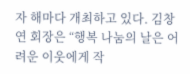자 해마다 개최하고 있다. 김창연 회장은 “행복 나눔의 날은 어려운 이웃에게 작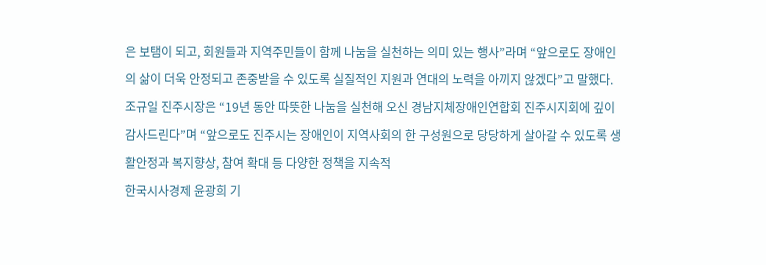은 보탬이 되고, 회원들과 지역주민들이 함께 나눔을 실천하는 의미 있는 행사”라며 “앞으로도 장애인의 삶이 더욱 안정되고 존중받을 수 있도록 실질적인 지원과 연대의 노력을 아끼지 않겠다”고 말했다. 조규일 진주시장은 “19년 동안 따뜻한 나눔을 실천해 오신 경남지체장애인연합회 진주시지회에 깊이 감사드린다”며 “앞으로도 진주시는 장애인이 지역사회의 한 구성원으로 당당하게 살아갈 수 있도록 생활안정과 복지향상, 참여 확대 등 다양한 정책을 지속적
한국시사경제 윤광희 기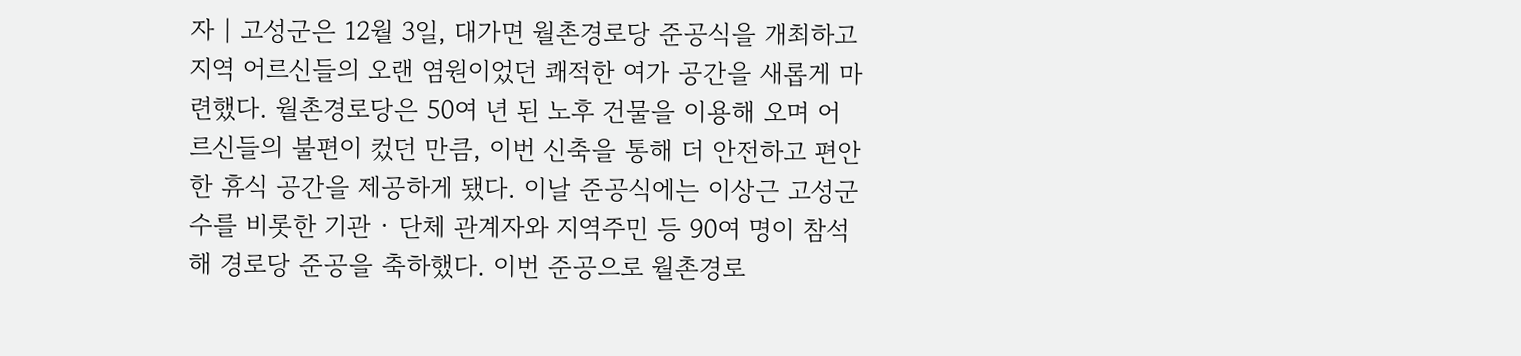자 | 고성군은 12월 3일, 대가면 월촌경로당 준공식을 개최하고 지역 어르신들의 오랜 염원이었던 쾌적한 여가 공간을 새롭게 마련했다. 월촌경로당은 50여 년 된 노후 건물을 이용해 오며 어르신들의 불편이 컸던 만큼, 이번 신축을 통해 더 안전하고 편안한 휴식 공간을 제공하게 됐다. 이날 준공식에는 이상근 고성군수를 비롯한 기관 · 단체 관계자와 지역주민 등 90여 명이 참석해 경로당 준공을 축하했다. 이번 준공으로 월촌경로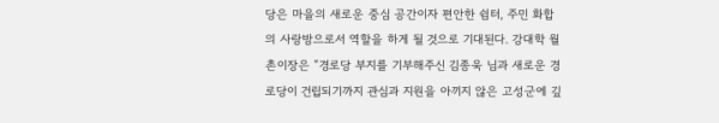당은 마을의 새로운 중심 공간이자 편안한 쉼터, 주민 화합의 사랑방으로서 역할을 하게 될 것으로 기대된다. 강대학 월촌이장은 “경로당 부지를 기부해주신 김종욱 님과 새로운 경로당이 건립되기까지 관심과 지원을 아끼지 않은 고성군에 깊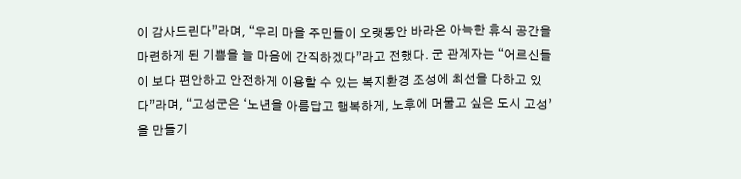이 감사드린다”라며, “우리 마을 주민들이 오랫동안 바라온 아늑한 휴식 공간을 마련하게 된 기쁨을 늘 마음에 간직하겠다”라고 전했다. 군 관계자는 “어르신들이 보다 편안하고 안전하게 이용할 수 있는 복지환경 조성에 최선을 다하고 있다”라며, “고성군은 ‘노년을 아름답고 행복하게, 노후에 머물고 싶은 도시 고성’을 만들기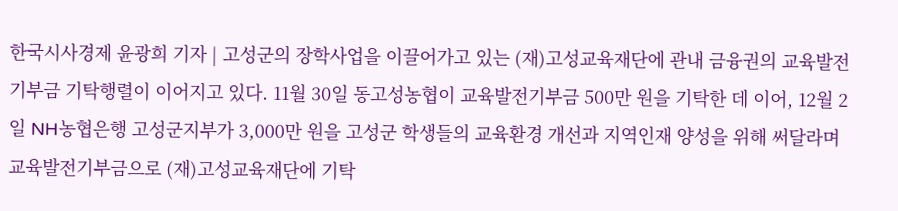한국시사경제 윤광희 기자 | 고성군의 장학사업을 이끌어가고 있는 (재)고성교육재단에 관내 금융권의 교육발전기부금 기탁행렬이 이어지고 있다. 11월 30일 동고성농협이 교육발전기부금 500만 원을 기탁한 데 이어, 12월 2일 NH농협은행 고성군지부가 3,000만 원을 고성군 학생들의 교육환경 개선과 지역인재 양성을 위해 써달라며 교육발전기부금으로 (재)고성교육재단에 기탁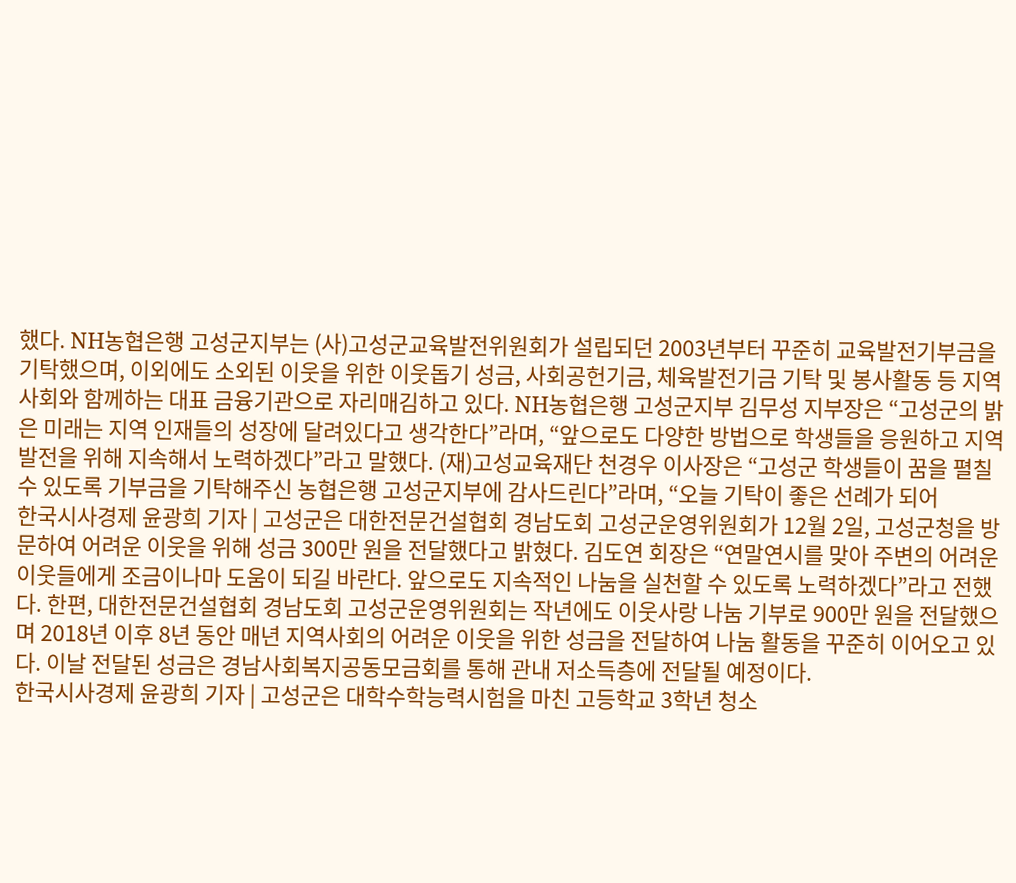했다. NH농협은행 고성군지부는 (사)고성군교육발전위원회가 설립되던 2003년부터 꾸준히 교육발전기부금을 기탁했으며, 이외에도 소외된 이웃을 위한 이웃돕기 성금, 사회공헌기금, 체육발전기금 기탁 및 봉사활동 등 지역사회와 함께하는 대표 금융기관으로 자리매김하고 있다. NH농협은행 고성군지부 김무성 지부장은 “고성군의 밝은 미래는 지역 인재들의 성장에 달려있다고 생각한다”라며, “앞으로도 다양한 방법으로 학생들을 응원하고 지역 발전을 위해 지속해서 노력하겠다”라고 말했다. (재)고성교육재단 천경우 이사장은 “고성군 학생들이 꿈을 펼칠 수 있도록 기부금을 기탁해주신 농협은행 고성군지부에 감사드린다”라며, “오늘 기탁이 좋은 선례가 되어
한국시사경제 윤광희 기자 | 고성군은 대한전문건설협회 경남도회 고성군운영위원회가 12월 2일, 고성군청을 방문하여 어려운 이웃을 위해 성금 300만 원을 전달했다고 밝혔다. 김도연 회장은 “연말연시를 맞아 주변의 어려운 이웃들에게 조금이나마 도움이 되길 바란다. 앞으로도 지속적인 나눔을 실천할 수 있도록 노력하겠다”라고 전했다. 한편, 대한전문건설협회 경남도회 고성군운영위원회는 작년에도 이웃사랑 나눔 기부로 900만 원을 전달했으며 2018년 이후 8년 동안 매년 지역사회의 어려운 이웃을 위한 성금을 전달하여 나눔 활동을 꾸준히 이어오고 있다. 이날 전달된 성금은 경남사회복지공동모금회를 통해 관내 저소득층에 전달될 예정이다.
한국시사경제 윤광희 기자 | 고성군은 대학수학능력시험을 마친 고등학교 3학년 청소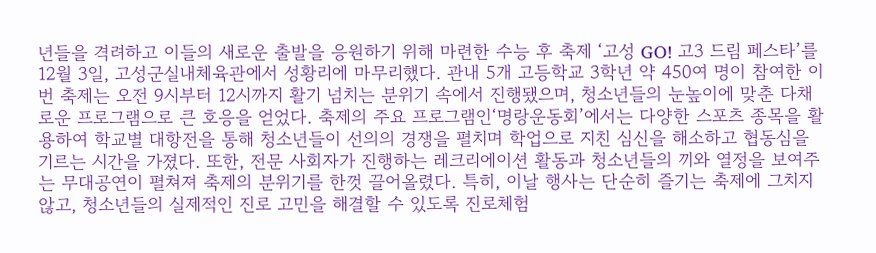년들을 격려하고 이들의 새로운 출발을 응원하기 위해 마련한 수능 후 축제 ‘고성 GO! 고3 드림 페스타’를 12월 3일, 고성군실내체육관에서 성황리에 마무리했다. 관내 5개 고등학교 3학년 약 450여 명이 참여한 이번 축제는 오전 9시부터 12시까지 활기 넘치는 분위기 속에서 진행됐으며, 청소년들의 눈높이에 맞춘 다채로운 프로그램으로 큰 호응을 얻었다. 축제의 주요 프로그램인‘명랑운동회’에서는 다양한 스포츠 종목을 활용하여 학교별 대항전을 통해 청소년들이 선의의 경쟁을 펼치며 학업으로 지친 심신을 해소하고 협동심을 기르는 시간을 가졌다. 또한, 전문 사회자가 진행하는 레크리에이션 활동과 청소년들의 끼와 열정을 보여주는 무대공연이 펼쳐져 축제의 분위기를 한껏 끌어올렸다. 특히, 이날 행사는 단순히 즐기는 축제에 그치지 않고, 청소년들의 실제적인 진로 고민을 해결할 수 있도록 진로체험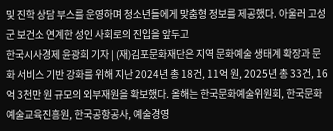및 진학 상담 부스를 운영하며 청소년들에게 맞춤형 정보를 제공했다. 아울러 고성군 보건소 연계한 성인 사회로의 진입을 앞두고
한국시사경제 윤광희 기자 | (재)김포문화재단은 지역 문화예술 생태계 확장과 문화 서비스 기반 강화를 위해 지난 2024년 총 18건, 11억 원, 2025년 총 33건, 16억 3천만 원 규모의 외부재원을 확보했다. 올해는 한국문화예술위원회, 한국문화예술교육진흥원, 한국공항공사, 예술경영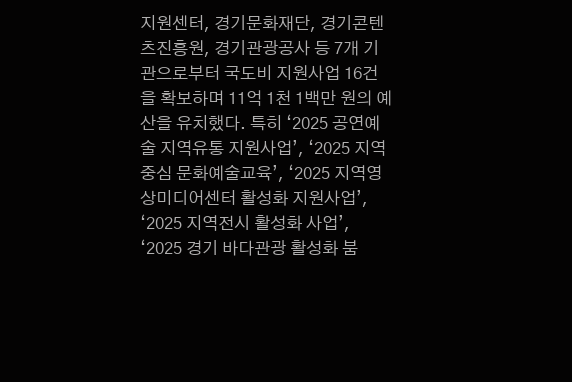지원센터, 경기문화재단, 경기콘텐츠진흥원, 경기관광공사 등 7개 기관으로부터 국도비 지원사업 16건을 확보하며 11억 1천 1백만 원의 예산을 유치했다. 특히 ‘2025 공연예술 지역유통 지원사업’, ‘2025 지역중심 문화예술교육’, ‘2025 지역영상미디어센터 활성화 지원사업’, ‘2025 지역전시 활성화 사업’, ‘2025 경기 바다관광 활성화 붐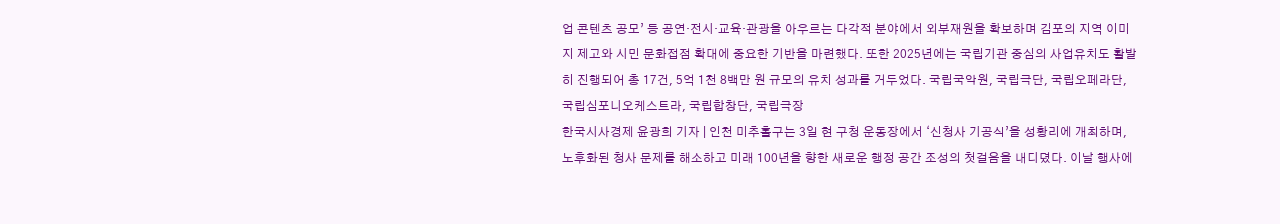업 콘텐츠 공모’ 등 공연·전시·교육·관광을 아우르는 다각적 분야에서 외부재원을 확보하며 김포의 지역 이미지 제고와 시민 문화접점 확대에 중요한 기반을 마련했다. 또한 2025년에는 국립기관 중심의 사업유치도 활발히 진행되어 총 17건, 5억 1천 8백만 원 규모의 유치 성과를 거두었다. 국립국악원, 국립극단, 국립오페라단, 국립심포니오케스트라, 국립합창단, 국립극장
한국시사경제 윤광희 기자 | 인천 미추홀구는 3일 현 구청 운동장에서 ‘신청사 기공식’을 성황리에 개최하며, 노후화된 청사 문제를 해소하고 미래 100년을 향한 새로운 행정 공간 조성의 첫걸음을 내디뎠다. 이날 행사에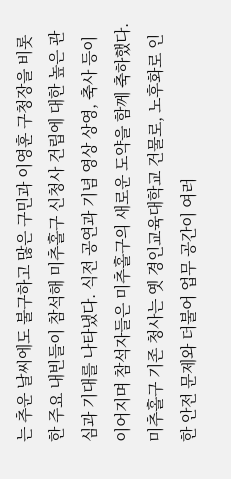는 추운 날씨에도 불구하고 많은 구민과 이영훈 구청장을 비롯한 주요 내빈들이 참석해 미추홀구 신청사 건립에 대한 높은 관심과 기대를 나타냈다. 식전 공연과 기념 영상 상영, 축사 등이 이어지며 참석자들은 미추홀구의 새로운 도약을 함께 축하했다. 미추홀구 기존 청사는 옛 경인교육대학교 건물로, 노후화로 인한 안전 문제와 더불어 업무 공간이 여러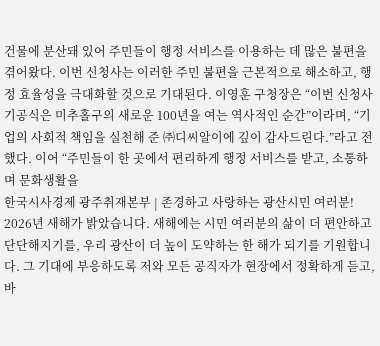건물에 분산돼 있어 주민들이 행정 서비스를 이용하는 데 많은 불편을 겪어왔다. 이번 신청사는 이러한 주민 불편을 근본적으로 해소하고, 행정 효율성을 극대화할 것으로 기대된다. 이영훈 구청장은 “이번 신청사 기공식은 미추홀구의 새로운 100년을 여는 역사적인 순간”이라며, “기업의 사회적 책임을 실천해 준 ㈜디씨알이에 깊이 감사드린다.”라고 전했다. 이어 “주민들이 한 곳에서 편리하게 행정 서비스를 받고, 소통하며 문화생활을
한국시사경제 광주취재본부 | 존경하고 사랑하는 광산시민 여러분! 2026년 새해가 밝았습니다. 새해에는 시민 여러분의 삶이 더 편안하고 단단해지기를, 우리 광산이 더 높이 도약하는 한 해가 되기를 기원합니다. 그 기대에 부응하도록 저와 모든 공직자가 현장에서 정확하게 듣고, 바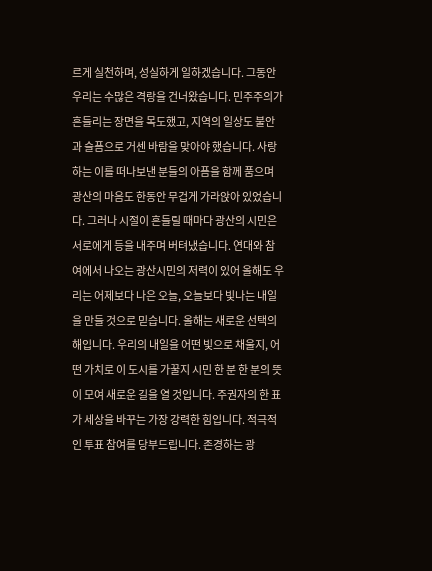르게 실천하며, 성실하게 일하겠습니다. 그동안 우리는 수많은 격랑을 건너왔습니다. 민주주의가 흔들리는 장면을 목도했고, 지역의 일상도 불안과 슬픔으로 거센 바람을 맞아야 했습니다. 사랑하는 이를 떠나보낸 분들의 아픔을 함께 품으며 광산의 마음도 한동안 무겁게 가라앉아 있었습니다. 그러나 시절이 흔들릴 때마다 광산의 시민은 서로에게 등을 내주며 버텨냈습니다. 연대와 참여에서 나오는 광산시민의 저력이 있어 올해도 우리는 어제보다 나은 오늘, 오늘보다 빛나는 내일을 만들 것으로 믿습니다. 올해는 새로운 선택의 해입니다. 우리의 내일을 어떤 빛으로 채울지, 어떤 가치로 이 도시를 가꿀지 시민 한 분 한 분의 뜻이 모여 새로운 길을 열 것입니다. 주권자의 한 표가 세상을 바꾸는 가장 강력한 힘입니다. 적극적인 투표 참여를 당부드립니다. 존경하는 광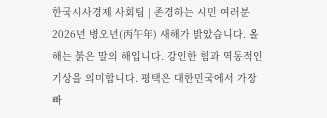한국시사경제 사회팀 | 존경하는 시민 여러분 2026년 병오년(丙午年) 새해가 밝았습니다. 올해는 붉은 말의 해입니다. 강인한 힘과 역동적인 기상을 의미합니다. 평택은 대한민국에서 가장 빠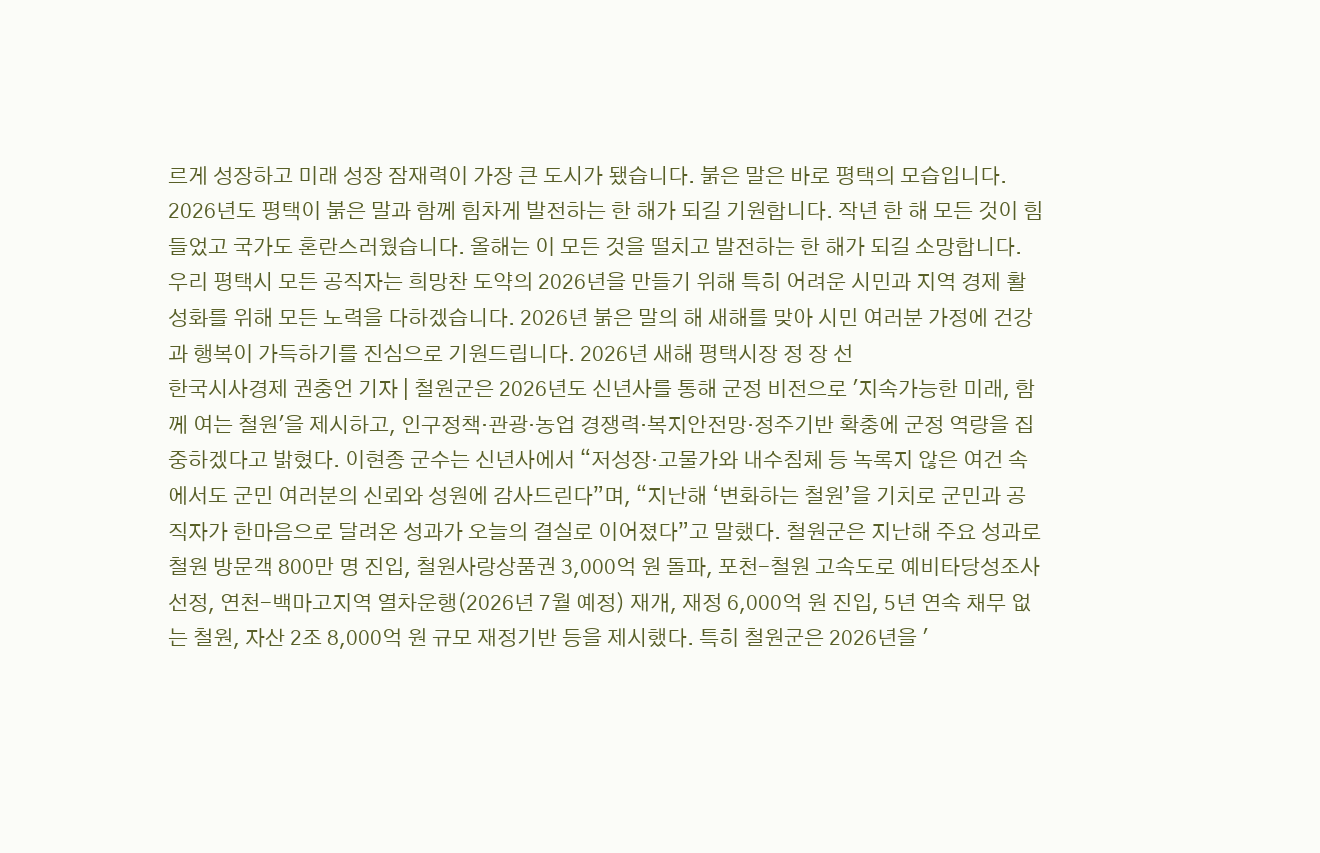르게 성장하고 미래 성장 잠재력이 가장 큰 도시가 됐습니다. 붉은 말은 바로 평택의 모습입니다. 2026년도 평택이 붉은 말과 함께 힘차게 발전하는 한 해가 되길 기원합니다. 작년 한 해 모든 것이 힘들었고 국가도 혼란스러웠습니다. 올해는 이 모든 것을 떨치고 발전하는 한 해가 되길 소망합니다. 우리 평택시 모든 공직자는 희망찬 도약의 2026년을 만들기 위해 특히 어려운 시민과 지역 경제 활성화를 위해 모든 노력을 다하겠습니다. 2026년 붉은 말의 해 새해를 맞아 시민 여러분 가정에 건강과 행복이 가득하기를 진심으로 기원드립니다. 2026년 새해 평택시장 정 장 선
한국시사경제 권충언 기자 | 철원군은 2026년도 신년사를 통해 군정 비전으로 '지속가능한 미래, 함께 여는 철원'을 제시하고, 인구정책·관광·농업 경쟁력·복지안전망·정주기반 확충에 군정 역량을 집중하겠다고 밝혔다. 이현종 군수는 신년사에서 “저성장·고물가와 내수침체 등 녹록지 않은 여건 속에서도 군민 여러분의 신뢰와 성원에 감사드린다”며, “지난해 ‘변화하는 철원’을 기치로 군민과 공직자가 한마음으로 달려온 성과가 오늘의 결실로 이어졌다”고 말했다. 철원군은 지난해 주요 성과로 철원 방문객 800만 명 진입, 철원사랑상품권 3,000억 원 돌파, 포천-철원 고속도로 예비타당성조사 선정, 연천-백마고지역 열차운행(2026년 7월 예정) 재개, 재정 6,000억 원 진입, 5년 연속 채무 없는 철원, 자산 2조 8,000억 원 규모 재정기반 등을 제시했다. 특히 철원군은 2026년을 '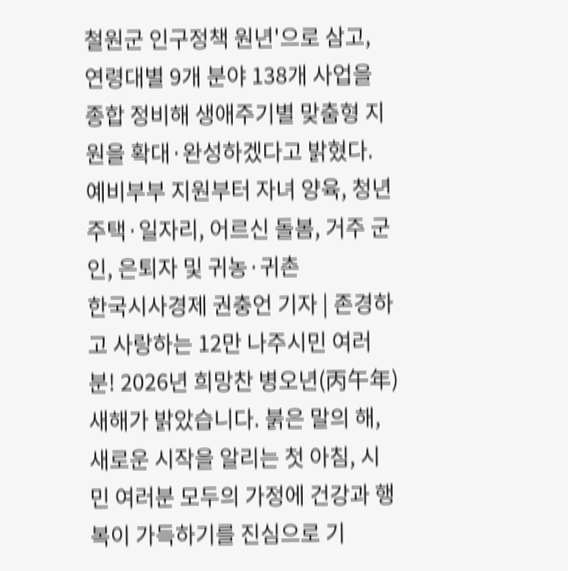철원군 인구정책 원년'으로 삼고, 연령대별 9개 분야 138개 사업을 종합 정비해 생애주기별 맞춤형 지원을 확대·완성하겠다고 밝혔다. 예비부부 지원부터 자녀 양육, 청년 주택·일자리, 어르신 돌봄, 거주 군인, 은퇴자 및 귀농·귀촌
한국시사경제 권충언 기자 | 존경하고 사랑하는 12만 나주시민 여러분! 2026년 희망찬 병오년(丙午年) 새해가 밝았습니다. 붉은 말의 해, 새로운 시작을 알리는 첫 아침, 시민 여러분 모두의 가정에 건강과 행복이 가득하기를 진심으로 기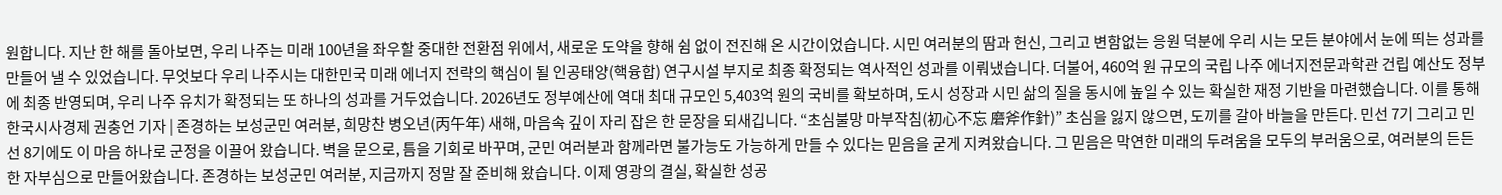원합니다. 지난 한 해를 돌아보면, 우리 나주는 미래 100년을 좌우할 중대한 전환점 위에서, 새로운 도약을 향해 쉼 없이 전진해 온 시간이었습니다. 시민 여러분의 땀과 헌신, 그리고 변함없는 응원 덕분에 우리 시는 모든 분야에서 눈에 띄는 성과를 만들어 낼 수 있었습니다. 무엇보다 우리 나주시는 대한민국 미래 에너지 전략의 핵심이 될 인공태양(핵융합) 연구시설 부지로 최종 확정되는 역사적인 성과를 이뤄냈습니다. 더불어, 460억 원 규모의 국립 나주 에너지전문과학관 건립 예산도 정부에 최종 반영되며, 우리 나주 유치가 확정되는 또 하나의 성과를 거두었습니다. 2026년도 정부예산에 역대 최대 규모인 5,403억 원의 국비를 확보하며, 도시 성장과 시민 삶의 질을 동시에 높일 수 있는 확실한 재정 기반을 마련했습니다. 이를 통해
한국시사경제 권충언 기자 | 존경하는 보성군민 여러분, 희망찬 병오년(丙午年) 새해, 마음속 깊이 자리 잡은 한 문장을 되새깁니다. “초심불망 마부작침(初心不忘 磨斧作針)” 초심을 잃지 않으면, 도끼를 갈아 바늘을 만든다. 민선 7기 그리고 민선 8기에도 이 마음 하나로 군정을 이끌어 왔습니다. 벽을 문으로, 틈을 기회로 바꾸며, 군민 여러분과 함께라면 불가능도 가능하게 만들 수 있다는 믿음을 굳게 지켜왔습니다. 그 믿음은 막연한 미래의 두려움을 모두의 부러움으로, 여러분의 든든한 자부심으로 만들어왔습니다. 존경하는 보성군민 여러분, 지금까지 정말 잘 준비해 왔습니다. 이제 영광의 결실, 확실한 성공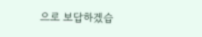으로 보답하겠습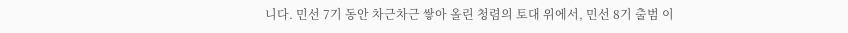니다. 민선 7기 동안 차근차근 쌓아 올린 청렴의 토대 위에서, 민선 8기 출범 이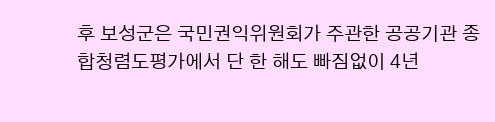후 보성군은 국민권익위원회가 주관한 공공기관 종합청렴도평가에서 단 한 해도 빠짐없이 4년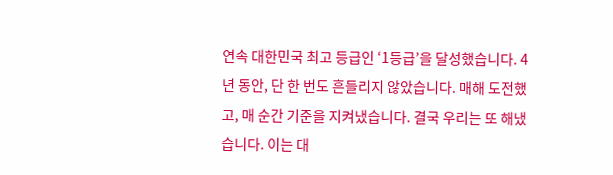연속 대한민국 최고 등급인 ‘1등급’을 달성했습니다. 4년 동안, 단 한 번도 흔들리지 않았습니다. 매해 도전했고, 매 순간 기준을 지켜냈습니다. 결국 우리는 또 해냈습니다. 이는 대